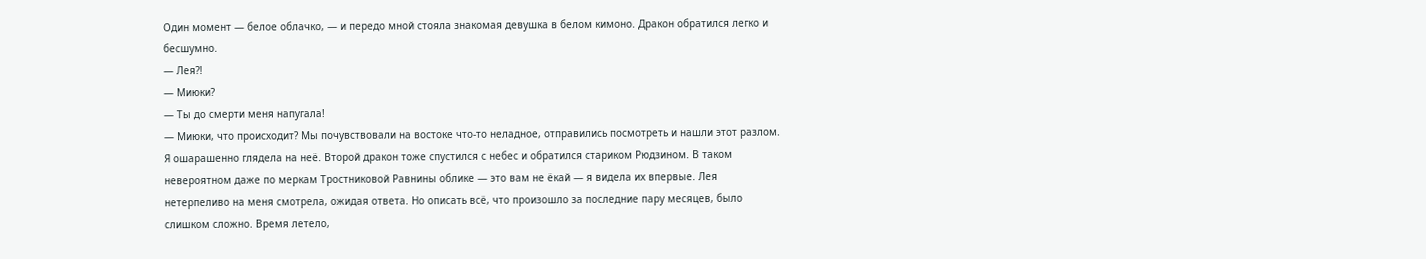Один момент — белое облачко, — и передо мной стояла знакомая девушка в белом кимоно. Дракон обратился легко и бесшумно.
— Лея?!
— Миюки?
— Ты до смерти меня напугала!
— Миюки, что происходит? Мы почувствовали на востоке что-то неладное, отправились посмотреть и нашли этот разлом.
Я ошарашенно глядела на неё. Второй дракон тоже спустился с небес и обратился стариком Рюдзином. В таком невероятном даже по меркам Тростниковой Равнины облике — это вам не ёкай — я видела их впервые. Лея нетерпеливо на меня смотрела, ожидая ответа. Но описать всё, что произошло за последние пару месяцев, было слишком сложно. Время летело,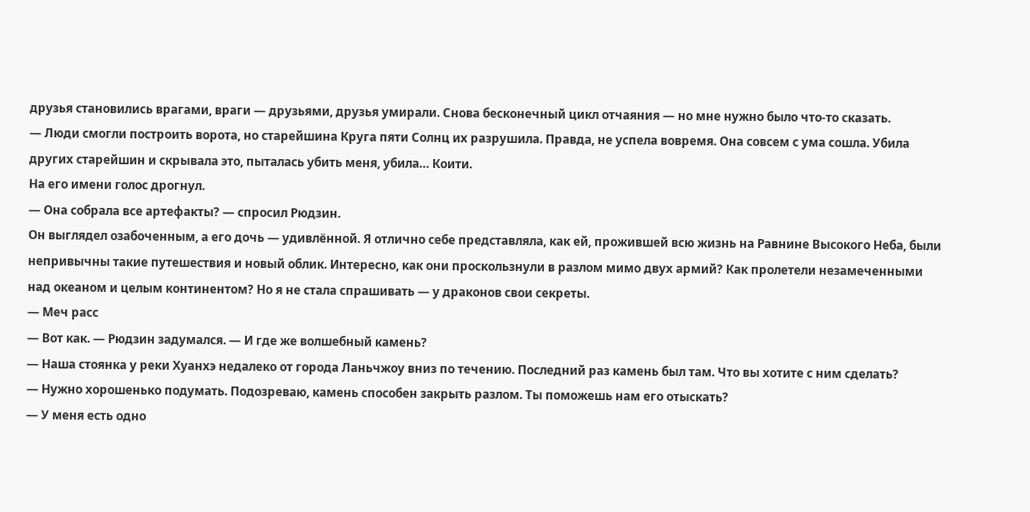друзья становились врагами, враги — друзьями, друзья умирали. Снова бесконечный цикл отчаяния — но мне нужно было что-то сказать.
— Люди смогли построить ворота, но старейшина Круга пяти Солнц их разрушила. Правда, не успела вовремя. Она совсем с ума сошла. Убила других старейшин и скрывала это, пыталась убить меня, убила… Коити.
На его имени голос дрогнул.
— Она собрала все артефакты? — спросил Рюдзин.
Он выглядел озабоченным, а его дочь — удивлённой. Я отлично себе представляла, как ей, прожившей всю жизнь на Равнине Высокого Неба, были непривычны такие путешествия и новый облик. Интересно, как они проскользнули в разлом мимо двух армий? Как пролетели незамеченными над океаном и целым континентом? Но я не стала спрашивать — у драконов свои секреты.
— Меч расс
— Вот как. — Рюдзин задумался. — И где же волшебный камень?
— Наша стоянка у реки Хуанхэ недалеко от города Ланьчжоу вниз по течению. Последний раз камень был там. Что вы хотите с ним сделать?
— Нужно хорошенько подумать. Подозреваю, камень способен закрыть разлом. Ты поможешь нам его отыскать?
— У меня есть одно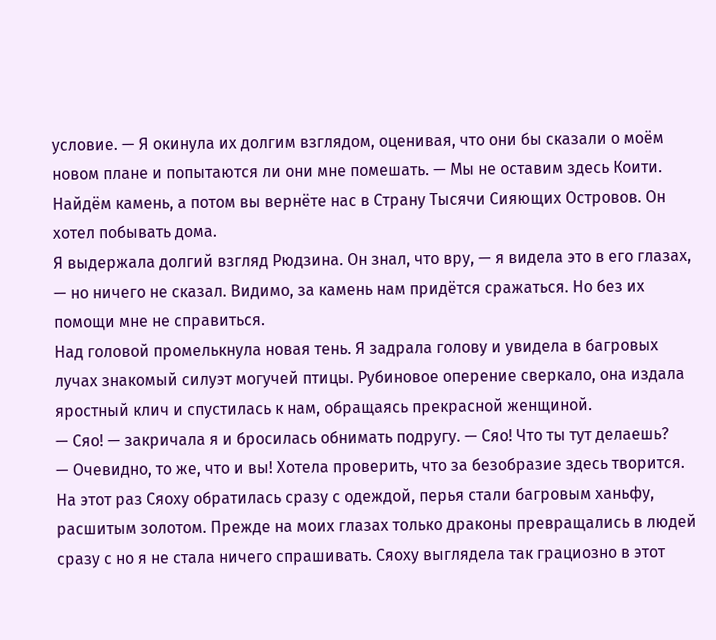условие. — Я окинула их долгим взглядом, оценивая, что они бы сказали о моём новом плане и попытаются ли они мне помешать. — Мы не оставим здесь Коити. Найдём камень, а потом вы вернёте нас в Страну Тысячи Сияющих Островов. Он хотел побывать дома.
Я выдержала долгий взгляд Рюдзина. Он знал, что вру, — я видела это в его глазах, — но ничего не сказал. Видимо, за камень нам придётся сражаться. Но без их помощи мне не справиться.
Над головой промелькнула новая тень. Я задрала голову и увидела в багровых лучах знакомый силуэт могучей птицы. Рубиновое оперение сверкало, она издала яростный клич и спустилась к нам, обращаясь прекрасной женщиной.
— Сяо! — закричала я и бросилась обнимать подругу. — Сяо! Что ты тут делаешь?
— Очевидно, то же, что и вы! Хотела проверить, что за безобразие здесь творится.
На этот раз Сяоху обратилась сразу с одеждой, перья стали багровым ханьфу, расшитым золотом. Прежде на моих глазах только драконы превращались в людей сразу с но я не стала ничего спрашивать. Сяоху выглядела так грациозно в этот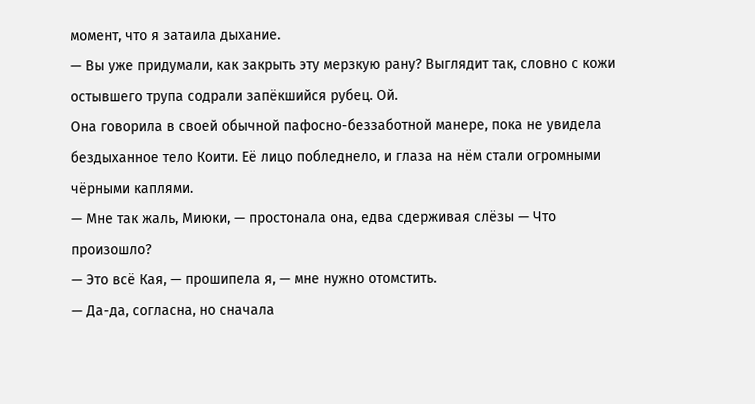момент, что я затаила дыхание.
— Вы уже придумали, как закрыть эту мерзкую рану? Выглядит так, словно с кожи остывшего трупа содрали запёкшийся рубец. Ой.
Она говорила в своей обычной пафосно-беззаботной манере, пока не увидела бездыханное тело Коити. Её лицо побледнело, и глаза на нём стали огромными чёрными каплями.
— Мне так жаль, Миюки, — простонала она, едва сдерживая слёзы — Что произошло?
— Это всё Кая, — прошипела я, — мне нужно отомстить.
— Да-да, согласна, но сначала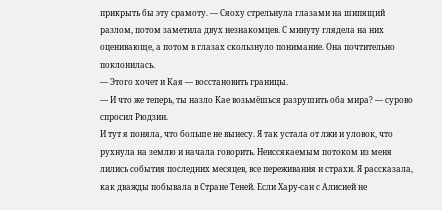прикрыть бы эту срамоту. — Сяоху стрельнула глазами на шипящий разлом, потом заметила двух незнакомцев. С минуту глядела на них оценивающе, а потом в глазах скользнуло понимание. Она почтительно поклонилась.
— Этого хочет и Кая — восстановить границы.
— И что же теперь, ты назло Кае возьмёшься разрушить оба мира? — сурово спросил Рюдзин.
И тут я поняла, что больше не вынесу. Я так устала от лжи и уловок, что рухнула на землю и начала говорить. Неиссякаемым потоком из меня лились события последних месяцев, все переживания и страхи. Я рассказала, как дважды побывала в Стране Теней. Если Хару-сан с Алисией не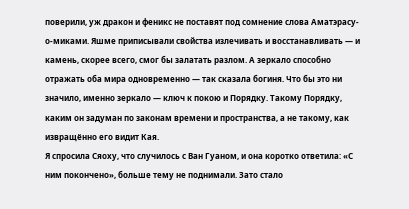поверили, уж дракон и феникс не поставят под сомнение слова Аматэрасу-о-миками. Яшме приписывали свойства излечивать и восстанавливать — и камень, скорее всего, смог бы залатать разлом. А зеркало способно отражать оба мира одновременно — так сказала богиня. Что бы это ни значило, именно зеркало — ключ к покою и Порядку. Такому Порядку, каким он задуман по законам времени и пространства, а не такому, как извращённо его видит Кая.
Я спросила Сяоху, что случилось с Ван Гуаном, и она коротко ответила: «С ним покончено», больше тему не поднимали. Зато стало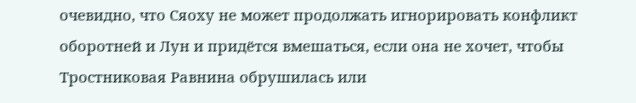очевидно, что Сяоху не может продолжать игнорировать конфликт оборотней и Лун и придётся вмешаться, если она не хочет, чтобы Тростниковая Равнина обрушилась или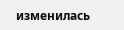изменилась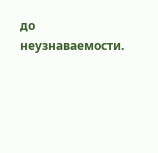до неузнаваемости.